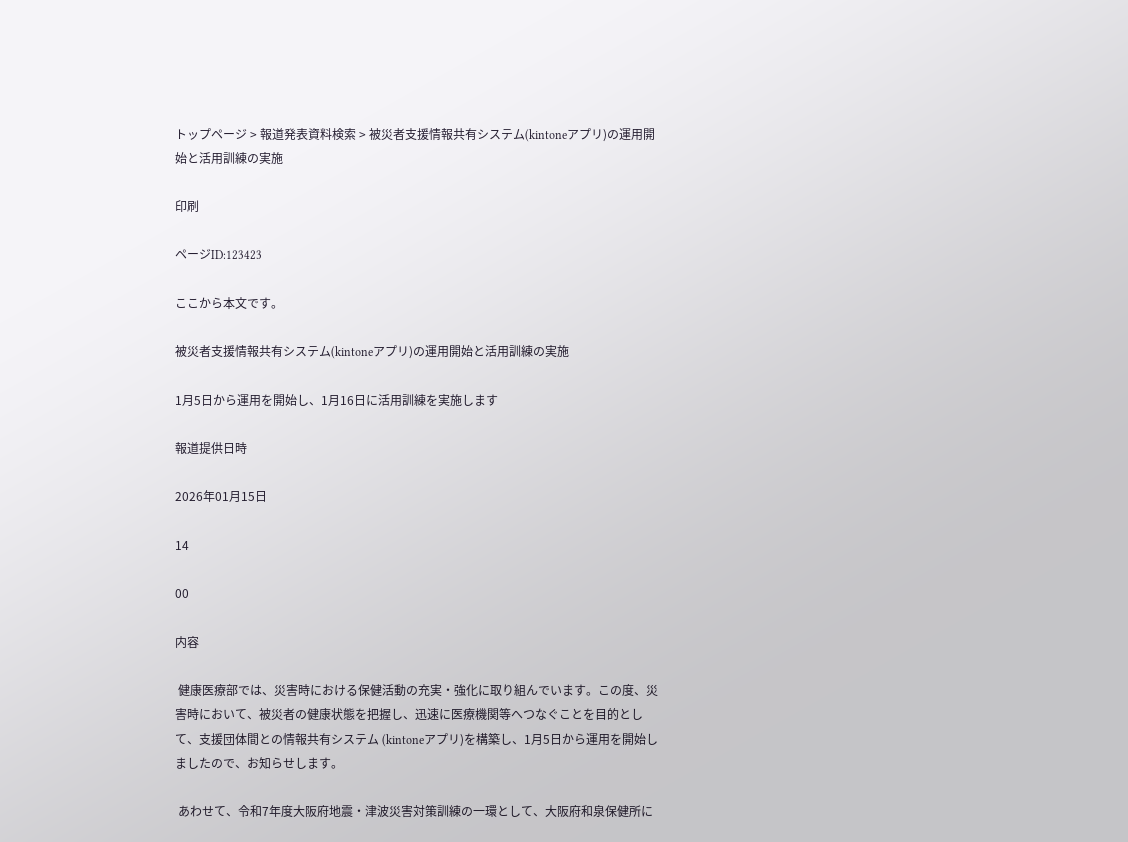トップページ > 報道発表資料検索 > 被災者支援情報共有システム(kintoneアプリ)の運用開始と活用訓練の実施

印刷

ページID:123423

ここから本文です。

被災者支援情報共有システム(kintoneアプリ)の運用開始と活用訓練の実施

1月5日から運用を開始し、1月16日に活用訓練を実施します

報道提供日時

2026年01月15日

14

00

内容

 健康医療部では、災害時における保健活動の充実・強化に取り組んでいます。この度、災害時において、被災者の健康状態を把握し、迅速に医療機関等へつなぐことを目的として、支援団体間との情報共有システム (kintoneアプリ)を構築し、1月5日から運用を開始しましたので、お知らせします。

 あわせて、令和7年度大阪府地震・津波災害対策訓練の一環として、大阪府和泉保健所に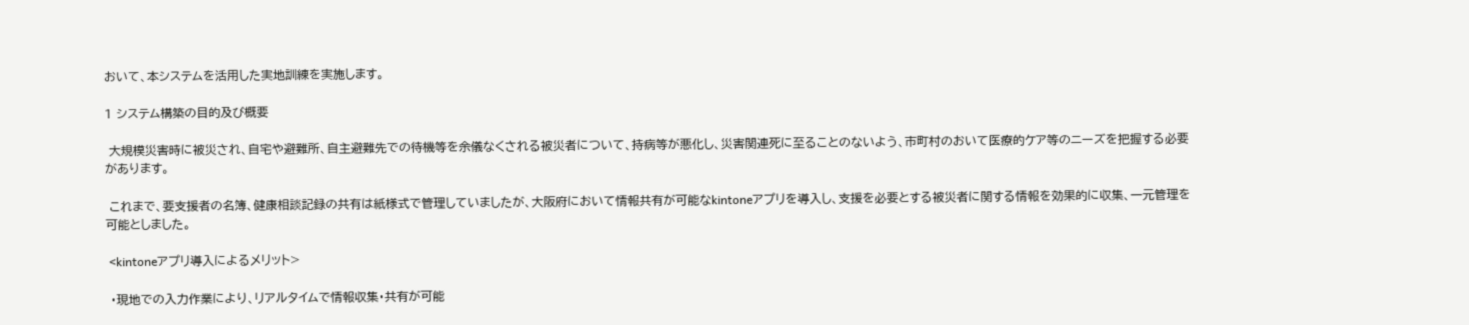おいて、本システムを活用した実地訓練を実施します。

1 システム構築の目的及び概要

 大規模災害時に被災され、自宅や避難所、自主避難先での待機等を余儀なくされる被災者について、持病等が悪化し、災害関連死に至ることのないよう、市町村のおいて医療的ケア等のニーズを把握する必要があります。

 これまで、要支援者の名簿、健康相談記録の共有は紙様式で管理していましたが、大阪府において情報共有が可能なkintoneアプリを導入し、支援を必要とする被災者に関する情報を効果的に収集、一元管理を可能としました。

 <kintoneアプリ導入によるメリット>

 ・現地での入力作業により、リアルタイムで情報収集・共有が可能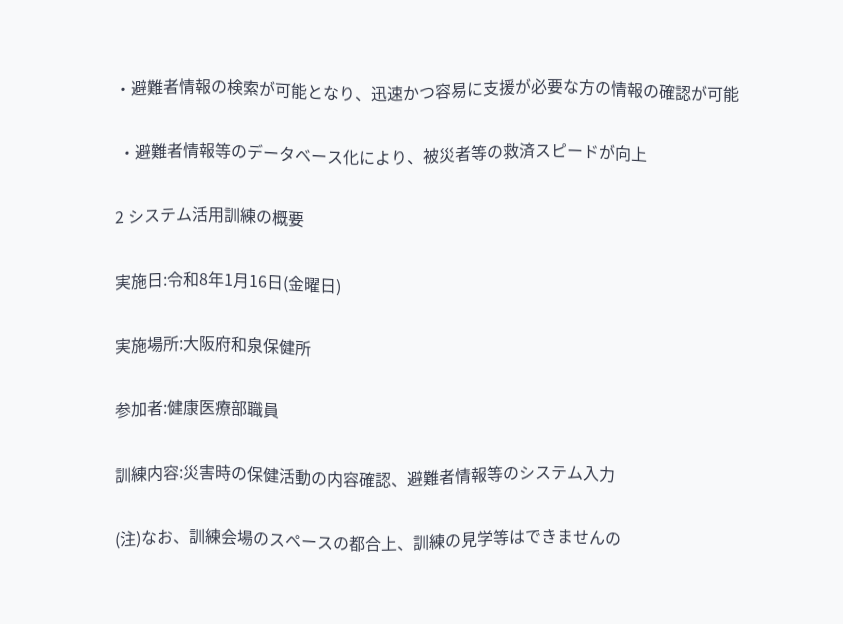・避難者情報の検索が可能となり、迅速かつ容易に支援が必要な方の情報の確認が可能

 ・避難者情報等のデータベース化により、被災者等の救済スピードが向上

2 システム活用訓練の概要

実施日:令和8年1月16日(金曜日)

実施場所:大阪府和泉保健所

参加者:健康医療部職員

訓練内容:災害時の保健活動の内容確認、避難者情報等のシステム入力

(注)なお、訓練会場のスペースの都合上、訓練の見学等はできませんの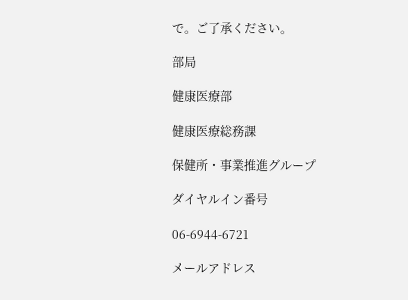で。ご了承ください。

部局

健康医療部

健康医療総務課

保健所・事業推進グループ

ダイヤルイン番号

06-6944-6721

メールアドレス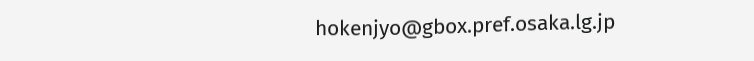hokenjyo@gbox.pref.osaka.lg.jp